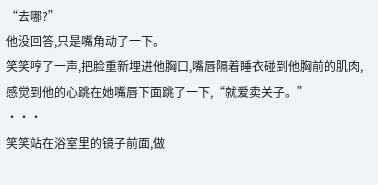“去哪?”
他没回答,只是嘴角动了一下。
笑笑哼了一声,把脸重新埋进他胸口,嘴唇隔着睡衣碰到他胸前的肌肉,感觉到他的心跳在她嘴唇下面跳了一下,“就爱卖关子。”
···
笑笑站在浴室里的镜子前面,做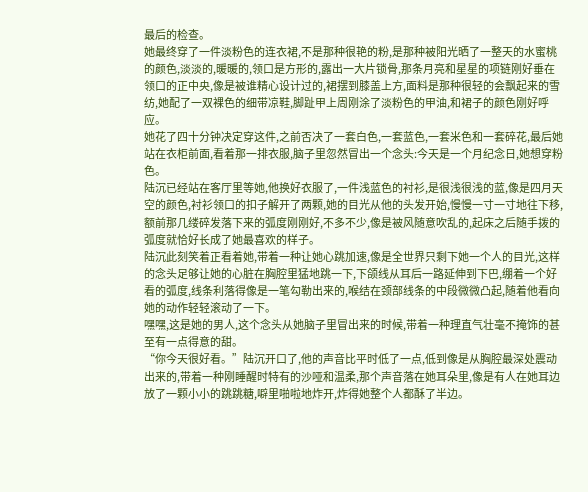最后的检查。
她最终穿了一件淡粉色的连衣裙,不是那种很艳的粉,是那种被阳光晒了一整天的水蜜桃的颜色,淡淡的,暖暖的,领口是方形的,露出一大片锁骨,那条月亮和星星的项链刚好垂在领口的正中央,像是被谁精心设计过的,裙摆到膝盖上方,面料是那种很轻的会飘起来的雪纺,她配了一双裸色的细带凉鞋,脚趾甲上周刚涂了淡粉色的甲油,和裙子的颜色刚好呼应。
她花了四十分钟决定穿这件,之前否决了一套白色,一套蓝色,一套米色和一套碎花,最后她站在衣柜前面,看着那一排衣服,脑子里忽然冒出一个念头:今天是一个月纪念日,她想穿粉色。
陆沉已经站在客厅里等她,他换好衣服了,一件浅蓝色的衬衫,是很浅很浅的蓝,像是四月天空的颜色,衬衫领口的扣子解开了两颗,她的目光从他的头发开始,慢慢一寸一寸地往下移,额前那几缕碎发落下来的弧度刚刚好,不多不少,像是被风随意吹乱的,起床之后随手拨的弧度就恰好长成了她最喜欢的样子。
陆沉此刻笑着正看着她,带着一种让她心跳加速,像是全世界只剩下她一个人的目光,这样的念头足够让她的心脏在胸腔里猛地跳一下,下颌线从耳后一路延伸到下巴,绷着一个好看的弧度,线条利落得像是一笔勾勒出来的,喉结在颈部线条的中段微微凸起,随着他看向她的动作轻轻滚动了一下。
嘿嘿,这是她的男人,这个念头从她脑子里冒出来的时候,带着一种理直气壮毫不掩饰的甚至有一点得意的甜。
“你今天很好看。”陆沉开口了,他的声音比平时低了一点,低到像是从胸腔最深处震动出来的,带着一种刚睡醒时特有的沙哑和温柔,那个声音落在她耳朵里,像是有人在她耳边放了一颗小小的跳跳糖,噼里啪啦地炸开,炸得她整个人都酥了半边。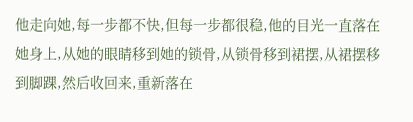他走向她,每一步都不快,但每一步都很稳,他的目光一直落在她身上,从她的眼睛移到她的锁骨,从锁骨移到裙摆,从裙摆移到脚踝,然后收回来,重新落在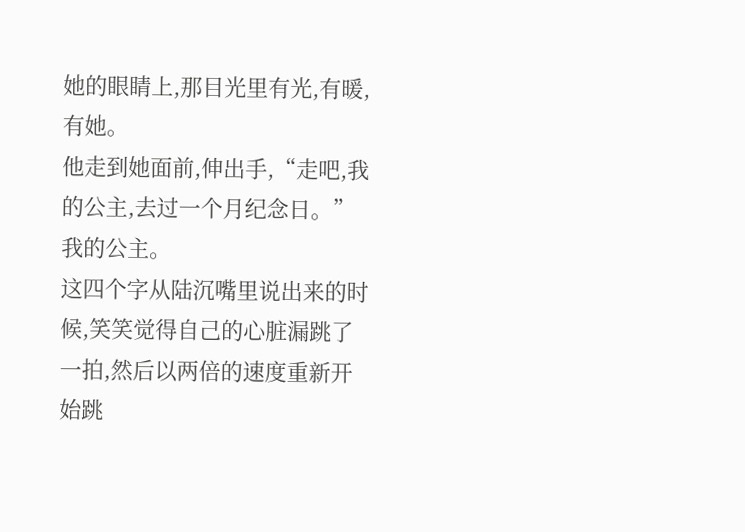她的眼睛上,那目光里有光,有暖,有她。
他走到她面前,伸出手,“走吧,我的公主,去过一个月纪念日。”
我的公主。
这四个字从陆沉嘴里说出来的时候,笑笑觉得自己的心脏漏跳了一拍,然后以两倍的速度重新开始跳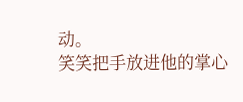动。
笑笑把手放进他的掌心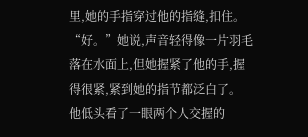里,她的手指穿过他的指缝,扣住。
“好。”她说,声音轻得像一片羽毛落在水面上,但她握紧了他的手,握得很紧,紧到她的指节都泛白了。
他低头看了一眼两个人交握的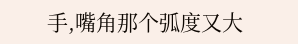手,嘴角那个弧度又大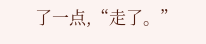了一点,“走了。”